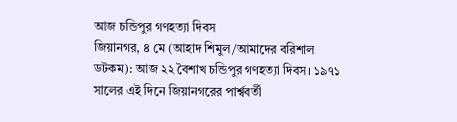আজ চন্ডিপুর গণহত্যা দিবস
জিয়ানগর, ৪ মে (আহাদ শিমুল/আমাদের বরিশাল ডটকম): আজ ২২ বৈশাখ চন্ডিপুর গণহত্যা দিবস। ১৯৭১ সালের এই দিনে জিয়ানগরের পার্শ্ববর্তী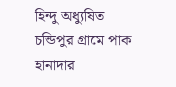হিন্দু অধ্যুষিত চন্ডিপুর গ্রামে পাক হানাদার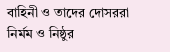বাহিনী ও তাদের দোসররা নির্মম ও নিষ্ঠুর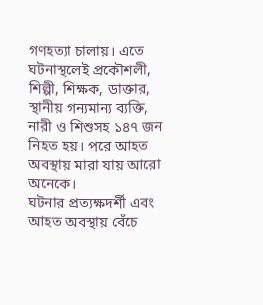গণহত্যা চালায়। এতে ঘটনাস্থলেই প্রকৌশলী, শিল্পী, শিক্ষক, ডাক্তার, স্থানীয় গন্যমান্য ব্যক্তি, নারী ও শিশুসহ ১৪৭ জন নিহত হয়। পরে আহত অবস্থায় মারা যায় আরো অনেকে।
ঘটনার প্রত্যক্ষদর্শী এবং আহত অবস্থায় বেঁচে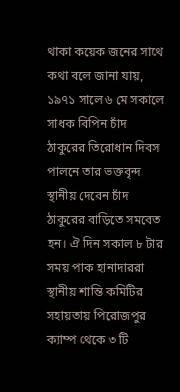থাকা কয়েক জনের সাথে কথা বলে জানা যায়, ১৯৭১ সালে ৬ মে সকালে সাধক বিপিন চাঁদ ঠাকুরের তিরোধান দিবস পালনে তার ভক্তবৃন্দ স্থানীয় দেবেন চাঁদ ঠাকুরের বাড়িতে সমবেত হন। ঐ দিন সকাল ৮ টার সময় পাক হানাদাররা স্থানীয় শান্তি কমিটির সহায়তায় পিরোজপুর ক্যাম্প থেকে ৩ টি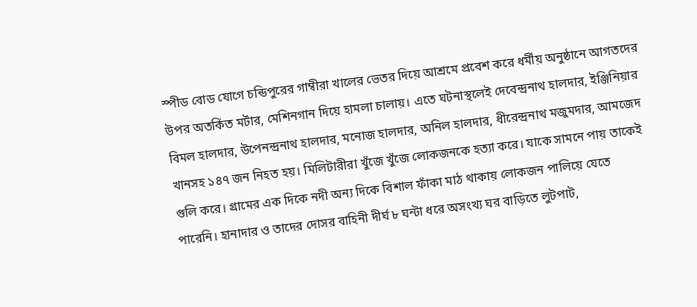স্পীড বোড যোগে চন্ডিপুরের গাম্বীরা খালের ভেতর দিয়ে আশ্রমে প্রবেশ করে ধর্মীয় অনুষ্ঠানে আগতদের উপর অতর্কিত মর্টার, মেশিনগান দিয়ে হামলা চালায়। এতে ঘটনাস্থলেই দেবেন্দ্রনাথ হালদার, ইঞ্জিনিয়ার বিমল হালদার, উপেনন্দ্রনাথ হালদার, মনোজ হালদার, অনিল হালদার, ধীরেন্দ্রনাথ মজুমদার, আমজেদ খানসহ ১৪৭ জন নিহত হয়। মিলিটারীরা খুঁজে খুঁজে লোকজনকে হত্যা করে। যাকে সামনে পায় তাকেই গুলি করে। গ্রামের এক দিকে নদী অন্য দিকে বিশাল ফাঁকা মাঠ থাকায় লোকজন পালিয়ে যেতে পারেনি। হানাদার ও তাদের দোসর বাহিনী দীর্ঘ ৮ ঘন্টা ধরে অসংখ্য ঘর বাড়িতে লুটপাট,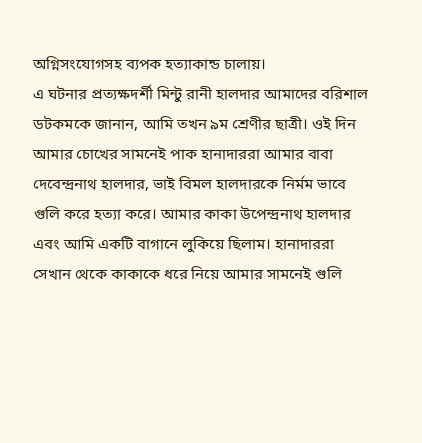অগ্নিসংযোগসহ ব্যপক হত্যাকান্ড চালায়।
এ ঘটনার প্রত্যক্ষদর্শী মিন্টু রানী হালদার আমাদের বরিশাল ডটকমকে জানান, আমি তখন ৯ম শ্রেণীর ছাত্রী। ওই দিন আমার চোখের সামনেই পাক হানাদাররা আমার বাবা দেবেন্দ্রনাথ হালদার, ভাই বিমল হালদারকে নির্মম ভাবে গুলি করে হত্যা করে। আমার কাকা উপেন্দ্রনাথ হালদার এবং আমি একটি বাগানে লুকিয়ে ছিলাম। হানাদাররা সেখান থেকে কাকাকে ধরে নিয়ে আমার সামনেই গুলি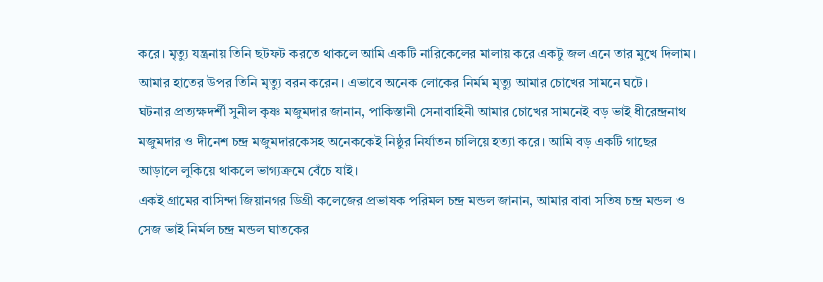করে। মৃত্যু যন্ত্রনায় তিনি ছটফট করতে থাকলে আমি একটি নারিকেলের মালায় করে একটু জল এনে তার মুখে দিলাম। আমার হাতের উপর তিনি মৃত্যু বরন করেন। এভাবে অনেক লোকের নির্মম মৃত্যু আমার চোখের সামনে ঘটে।
ঘটনার প্রত্যক্ষদর্শী সুনীল কৃষ্ণ মজুমদার জানান, পাকিস্তানী সেনাবাহিনী আমার চোখের সামনেই বড় ভাই ধীরেন্দ্রনাথ মজুমদার ও দীনেশ চন্দ্র মজুমদারকেসহ অনেককেই নিষ্ঠুর নির্যাতন চালিয়ে হত্যা করে। আমি বড় একটি গাছের আড়ালে লুকিয়ে থাকলে ভাগ্যক্রমে বেঁচে যাই।
একই গ্রামের বাসিন্দা জিয়ানগর ডিগ্রী কলেজের প্রভাষক পরিমল চন্দ্র মন্ডল জানান, আমার বাবা সতিষ চন্দ্র মন্ডল ও সেজ ভাই নির্মল চন্দ্র মন্ডল ঘাতকের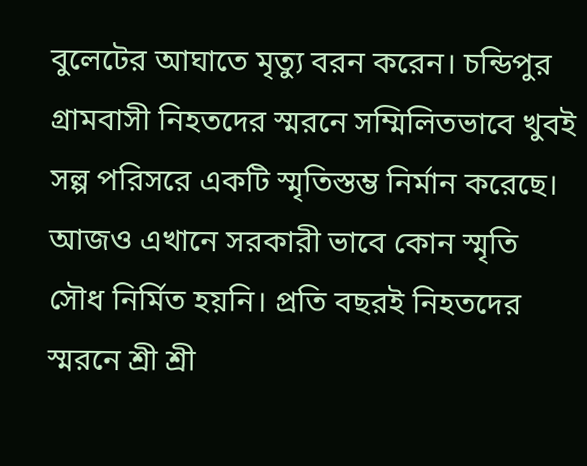বুলেটের আঘাতে মৃত্যু বরন করেন। চন্ডিপুর গ্রামবাসী নিহতদের স্মরনে সম্মিলিতভাবে খুবই সল্প পরিসরে একটি স্মৃতিস্তম্ভ নির্মান করেছে। আজও এখানে সরকারী ভাবে কোন স্মৃতি সৌধ নির্মিত হয়নি। প্রতি বছরই নিহতদের স্মরনে শ্রী শ্রী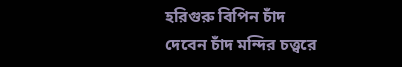হরিগুরু বিপিন চাঁদ দেবেন চাঁদ মন্দির চত্ত্বরে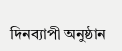দিনব্যাপী অনুষ্ঠান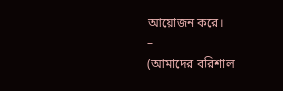আয়োজন করে।
–
(আমাদের বরিশাল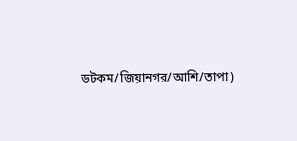ডটকম/জিয়ানগর/আশি/তাপা)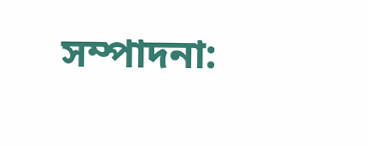সম্পাদনা: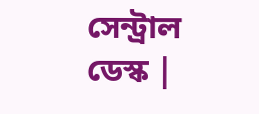সেন্ট্রাল ডেস্ক |